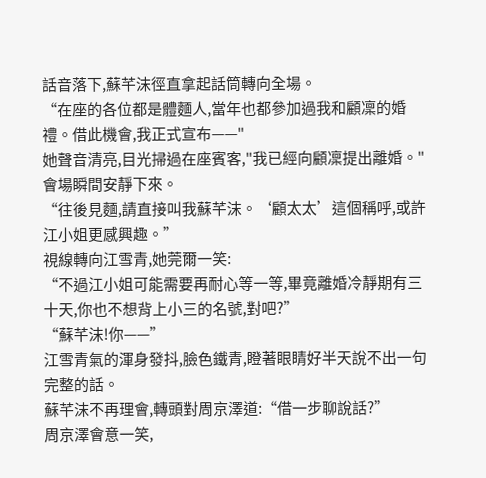話音落下,蘇芊沫徑直拿起話筒轉向全場。
“在座的各位都是體麵人,當年也都參加過我和顧凜的婚禮。借此機會,我正式宣布——"
她聲音清亮,目光掃過在座賓客,"我已經向顧凜提出離婚。"
會場瞬間安靜下來。
“往後見麵,請直接叫我蘇芊沫。‘顧太太’這個稱呼,或許江小姐更感興趣。”
視線轉向江雪青,她莞爾一笑:
“不過江小姐可能需要再耐心等一等,畢竟離婚冷靜期有三十天,你也不想背上小三的名號,對吧?”
“蘇芊沫!你——”
江雪青氣的渾身發抖,臉色鐵青,瞪著眼睛好半天說不出一句完整的話。
蘇芊沫不再理會,轉頭對周京澤道:“借一步聊說話?”
周京澤會意一笑,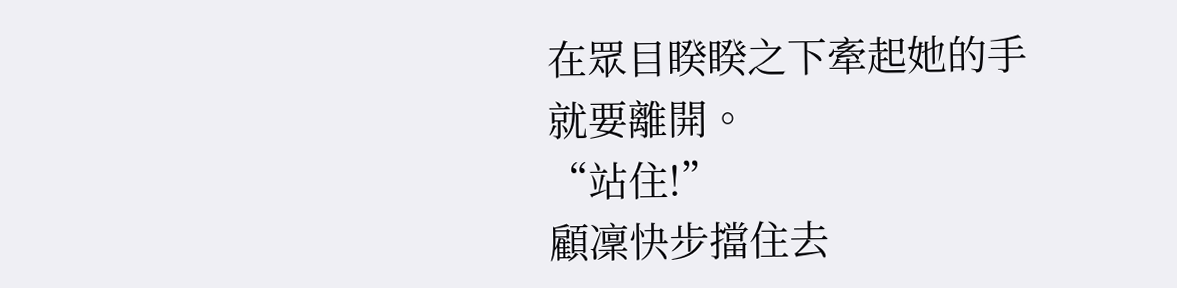在眾目睽睽之下牽起她的手就要離開。
“站住!”
顧凜快步擋住去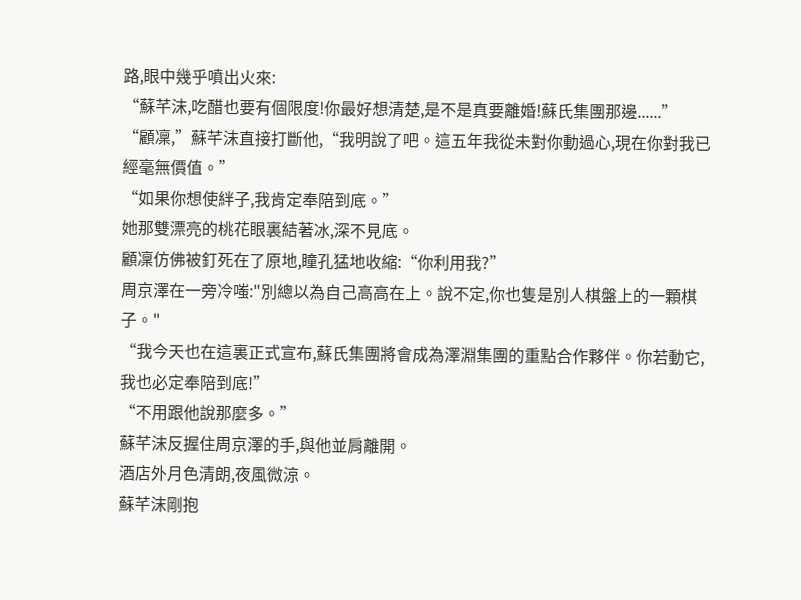路,眼中幾乎噴出火來:
“蘇芊沫,吃醋也要有個限度!你最好想清楚,是不是真要離婚!蘇氏集團那邊......”
“顧凜,”蘇芊沫直接打斷他,“我明說了吧。這五年我從未對你動過心,現在你對我已經毫無價值。”
“如果你想使絆子,我肯定奉陪到底。”
她那雙漂亮的桃花眼裏結著冰,深不見底。
顧凜仿佛被釘死在了原地,瞳孔猛地收縮:“你利用我?”
周京澤在一旁冷嗤:"別總以為自己高高在上。說不定,你也隻是別人棋盤上的一顆棋子。"
“我今天也在這裏正式宣布,蘇氏集團將會成為澤淵集團的重點合作夥伴。你若動它,我也必定奉陪到底!”
“不用跟他說那麼多。”
蘇芊沫反握住周京澤的手,與他並肩離開。
酒店外月色清朗,夜風微涼。
蘇芊沫剛抱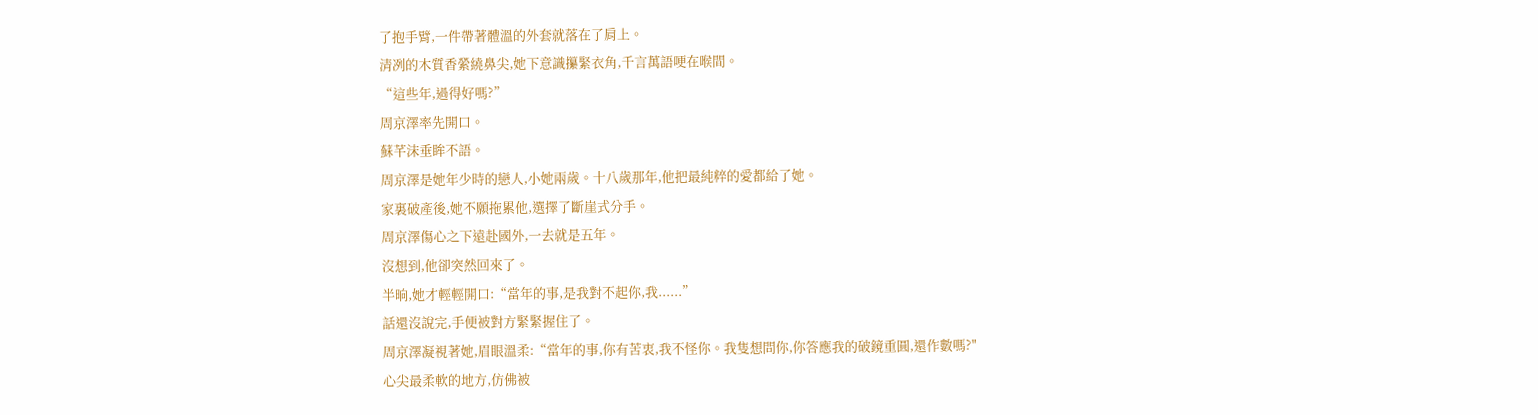了抱手臂,一件帶著體溫的外套就落在了肩上。
清冽的木質香縈繞鼻尖,她下意識攥緊衣角,千言萬語哽在喉間。
“這些年,過得好嗎?”
周京澤率先開口。
蘇芊沫垂眸不語。
周京澤是她年少時的戀人,小她兩歲。十八歲那年,他把最純粹的愛都給了她。
家裏破產後,她不願拖累他,選擇了斷崖式分手。
周京澤傷心之下遠赴國外,一去就是五年。
沒想到,他卻突然回來了。
半晌,她才輕輕開口:“當年的事,是我對不起你,我......”
話還沒說完,手便被對方緊緊握住了。
周京澤凝視著她,眉眼溫柔:“當年的事,你有苦衷,我不怪你。我隻想問你,你答應我的破鏡重圓,還作數嗎?"
心尖最柔軟的地方,仿佛被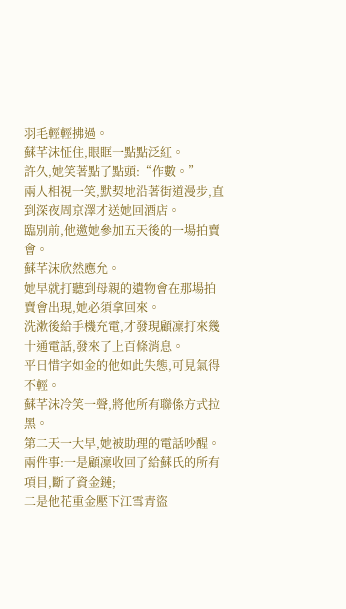羽毛輕輕拂過。
蘇芊沫怔住,眼眶一點點泛紅。
許久,她笑著點了點頭:“作數。”
兩人相視一笑,默契地沿著街道漫步,直到深夜周京澤才送她回酒店。
臨別前,他邀她參加五天後的一場拍賣會。
蘇芊沫欣然應允。
她早就打聽到母親的遺物會在那場拍賣會出現,她必須拿回來。
洗漱後給手機充電,才發現顧凜打來幾十通電話,發來了上百條消息。
平日惜字如金的他如此失態,可見氣得不輕。
蘇芊沫冷笑一聲,將他所有聯係方式拉黑。
第二天一大早,她被助理的電話吵醒。
兩件事:一是顧凜收回了給蘇氏的所有項目,斷了資金鏈;
二是他花重金壓下江雪青盜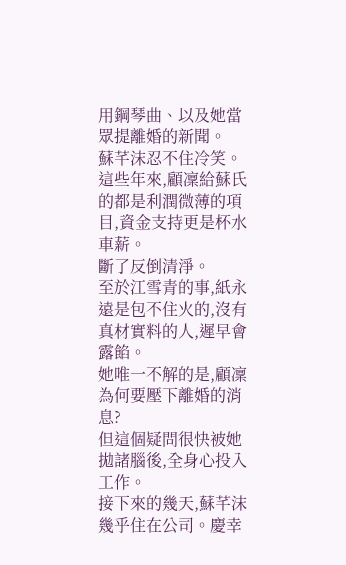用鋼琴曲、以及她當眾提離婚的新聞。
蘇芊沫忍不住冷笑。
這些年來,顧凜給蘇氏的都是利潤微薄的項目,資金支持更是杯水車薪。
斷了反倒清淨。
至於江雪青的事,紙永遠是包不住火的,沒有真材實料的人,遲早會露餡。
她唯一不解的是,顧凜為何要壓下離婚的消息?
但這個疑問很快被她拋諸腦後,全身心投入工作。
接下來的幾天,蘇芊沫幾乎住在公司。慶幸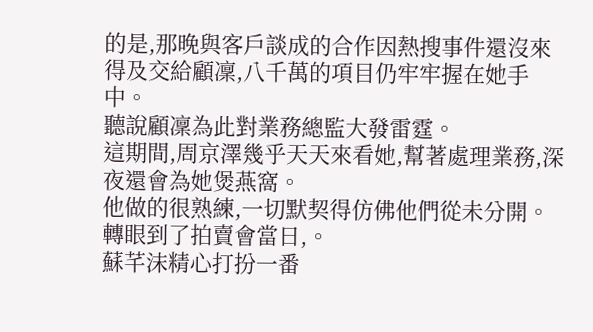的是,那晚與客戶談成的合作因熱搜事件還沒來得及交給顧凜,八千萬的項目仍牢牢握在她手中。
聽說顧凜為此對業務總監大發雷霆。
這期間,周京澤幾乎天天來看她,幫著處理業務,深夜還會為她煲燕窩。
他做的很熟練,一切默契得仿佛他們從未分開。
轉眼到了拍賣會當日,。
蘇芊沫精心打扮一番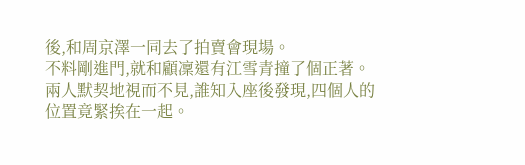後,和周京澤一同去了拍賣會現場。
不料剛進門,就和顧凜還有江雪青撞了個正著。
兩人默契地視而不見,誰知入座後發現,四個人的位置竟緊挨在一起。